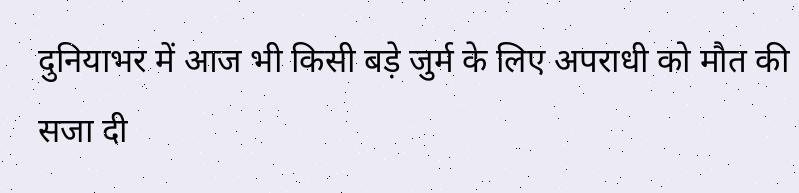दुनियाभर में आज भी किसी बड़े जुर्म के लिए अपराधी को मौत की सजा दी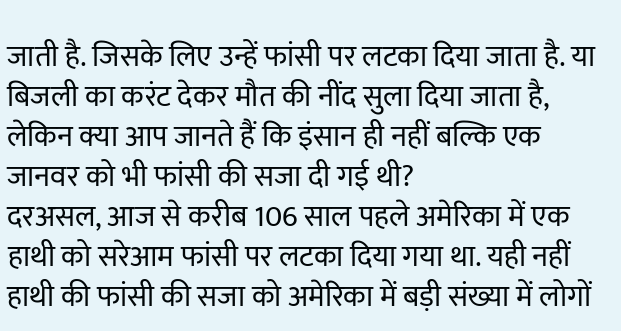जाती है. जिसके लिए उन्हें फांसी पर लटका दिया जाता है. या बिजली का करंट देकर मौत की नींद सुला दिया जाता है, लेकिन क्या आप जानते हैं कि इंसान ही नहीं बल्कि एक जानवर को भी फांसी की सजा दी गई थी?
दरअसल, आज से करीब 106 साल पहले अमेरिका में एक हाथी को सरेआम फांसी पर लटका दिया गया था. यही नहीं हाथी की फांसी की सजा को अमेरिका में बड़ी संख्या में लोगों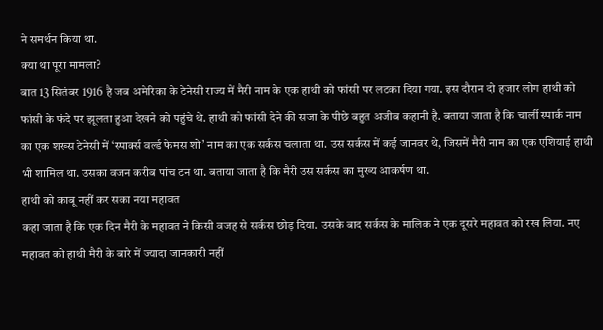ने समर्थन किया था.
क्या था पूरा मामला?
बात 13 सितंबर 1916 है जब अमेरिका के टेनेसी राज्य में मैरी नाम के एक हाथी को फांसी पर लटका दिया गया. इस दौरान दो हजार लोग हाथी को फांसी के फंदे पर झूलता हुआ देखने को पहुंचे थे. हाथी को फांसी देने की सजा के पीछे बहुत अजीब कहानी है. बताया जाता है कि चार्ली स्पार्क नाम का एक शख्स टेनेसी में ‘स्पार्क्स वर्ल्ड फेमस शो’ नाम का एक सर्कस चलाता था. उस सर्कस में कई जानवर थे, जिसमें मैरी नाम का एक एशियाई हाथी भी शामिल था. उसका वजन करीब पांच टन था. बताया जाता है कि मैरी उस सर्कस का मुख्य आकर्षण था.
हाथी को काबू नहीं कर सका नया महावत
कहा जाता है कि एक दिन मैरी के महावत ने किसी वजह से सर्कस छोड़ दिया. उसके बाद सर्कस के मालिक ने एक दूसरे महावत को रख लिया. नए महावत को हाथी मैरी के बारे में ज्यादा जानकारी नहीं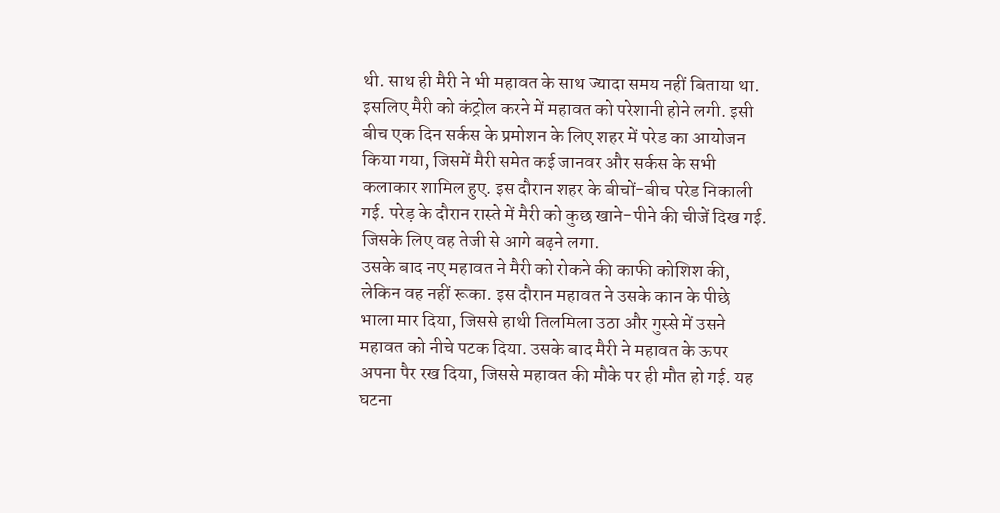थी. साथ ही मैरी ने भी महावत के साथ ज्यादा समय नहीं बिताया था. इसलिए मैरी को कंट्रोल करने में महावत को परेशानी होने लगी. इसी बीच एक दिन सर्कस के प्रमोशन के लिए शहर में परेड का आयोजन किया गया, जिसमें मैरी समेत कई जानवर और सर्कस के सभी कलाकार शामिल हुए. इस दौरान शहर के बीचों-बीच परेड निकाली गई. परेड़ के दौरान रास्ते में मैरी को कुछ खाने-पीने की चीजें दिख गई. जिसके लिए वह तेजी से आगे बढ़ने लगा.
उसके बाद नए महावत ने मैरी को रोकने की काफी कोशिश की, लेकिन वह नहीं रूका. इस दौरान महावत ने उसके कान के पीछे भाला मार दिया, जिससे हाथी तिलमिला उठा और गुस्से में उसने महावत को नीचे पटक दिया. उसके बाद मैरी ने महावत के ऊपर अपना पैर रख दिया, जिससे महावत की मौके पर ही मौत हो गई. यह घटना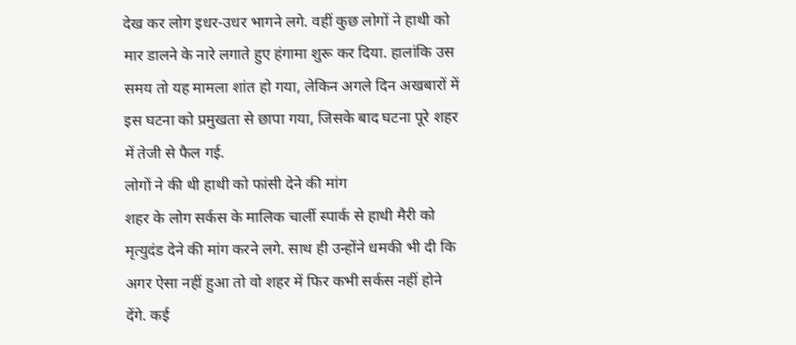देख कर लोग इधर-उधर भागने लगे. वहीं कुछ लोगों ने हाथी को मार डालने के नारे लगाते हुए हंगामा शुरू कर दिया. हालांकि उस समय तो यह मामला शांत हो गया, लेकिन अगले दिन अखबारों में इस घटना को प्रमुखता से छापा गया, जिसके बाद घटना पूरे शहर में तेजी से फैल गई.
लोगों ने की थी हाथी को फांसी देने की मांग
शहर के लोग सर्कस के मालिक चार्ली स्पार्क से हाथी मैरी को मृत्युदंड देने की मांग करने लगे. साथ ही उन्होंने धमकी भी दी कि अगर ऐसा नहीं हुआ तो वो शहर में फिर कभी सर्कस नहीं होने देंगे. कई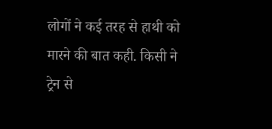लोगों ने कई तरह से हाथी को मारने की बात कही. किसी ने ट्रेन से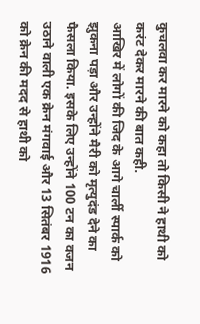कुचलवा कर मारने को कहा तो किसी ने हाथी को करंट देकर मारने की बात कही.
आखिर में लोगों की जिद के आगे चार्ली स्पार्क को झुकना पड़ा और उन्होंने मैरी को मृत्युदंड देने का फैसला किया. इसके लिए उन्होंने 100 टन का वजन उठाने वाली एक क्रेन मंगवाई और 13 सितंबर 1916 को क्रेन की मदद से हाथी को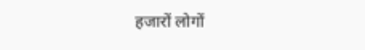हजारों लोगों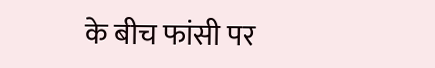के बीच फांसी पर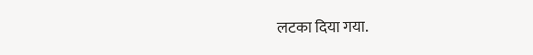लटका दिया गया.